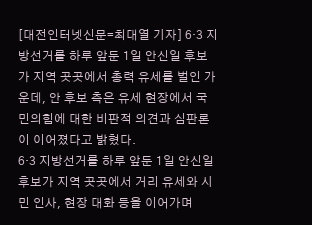[대전인터넷신문=최대열 기자] 6·3 지방선거를 하루 앞둔 1일 안신일 후보가 지역 곳곳에서 총력 유세를 벌인 가운데, 안 후보 측은 유세 현장에서 국민의힘에 대한 비판적 의견과 심판론이 이어졌다고 밝혔다.
6·3 지방선거를 하루 앞둔 1일 안신일 후보가 지역 곳곳에서 거리 유세와 시민 인사, 현장 대화 등을 이어가며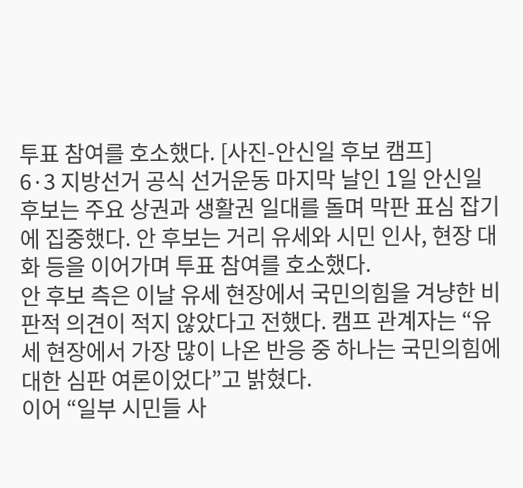투표 참여를 호소했다. [사진-안신일 후보 캠프]
6·3 지방선거 공식 선거운동 마지막 날인 1일 안신일 후보는 주요 상권과 생활권 일대를 돌며 막판 표심 잡기에 집중했다. 안 후보는 거리 유세와 시민 인사, 현장 대화 등을 이어가며 투표 참여를 호소했다.
안 후보 측은 이날 유세 현장에서 국민의힘을 겨냥한 비판적 의견이 적지 않았다고 전했다. 캠프 관계자는 “유세 현장에서 가장 많이 나온 반응 중 하나는 국민의힘에 대한 심판 여론이었다”고 밝혔다.
이어 “일부 시민들 사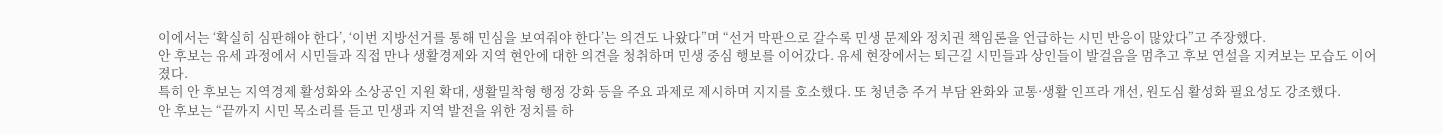이에서는 ‘확실히 심판해야 한다’, ‘이번 지방선거를 통해 민심을 보여줘야 한다’는 의견도 나왔다”며 “선거 막판으로 갈수록 민생 문제와 정치권 책임론을 언급하는 시민 반응이 많았다”고 주장했다.
안 후보는 유세 과정에서 시민들과 직접 만나 생활경제와 지역 현안에 대한 의견을 청취하며 민생 중심 행보를 이어갔다. 유세 현장에서는 퇴근길 시민들과 상인들이 발걸음을 멈추고 후보 연설을 지켜보는 모습도 이어졌다.
특히 안 후보는 지역경제 활성화와 소상공인 지원 확대, 생활밀착형 행정 강화 등을 주요 과제로 제시하며 지지를 호소했다. 또 청년층 주거 부담 완화와 교통·생활 인프라 개선, 원도심 활성화 필요성도 강조했다.
안 후보는 “끝까지 시민 목소리를 듣고 민생과 지역 발전을 위한 정치를 하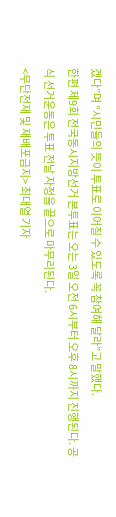겠다”며 “시민들의 뜻이 투표로 이어질 수 있도록 꼭 참여해 달라”고 말했다.
한편 제9회 전국동시지방선거 본투표는 오는 3일 오전 6시부터 오후 8시까지 진행된다. 공식 선거운동은 투표 전날 자정을 끝으로 마무리된다.
<무단전재 및 재배포금지> 최대열 기자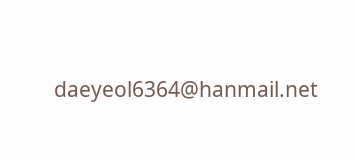daeyeol6364@hanmail.net